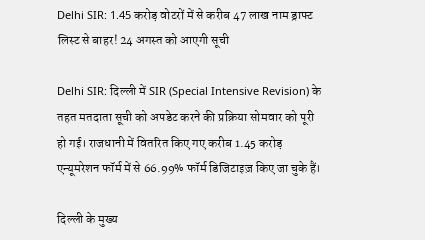Delhi SIR: 1.45 करोड़ वोटरों में से करीब 47 लाख नाम ड्राफ्ट लिस्ट से बाहर! 24 अगस्त को आएगी सूची

Delhi SIR: दिल्ली में SIR (Special Intensive Revision) के तहत मतदाता सूची को अपडेट करने की प्रक्रिया सोमवार को पूरी हो गई। राजधानी में वितरित किए गए करीब 1.45 करोड़ एन्यूमरेशन फॉर्म में से 66.99% फॉर्म डिजिटाइज़ किए जा चुके हैं।

दिल्ली के मुख्य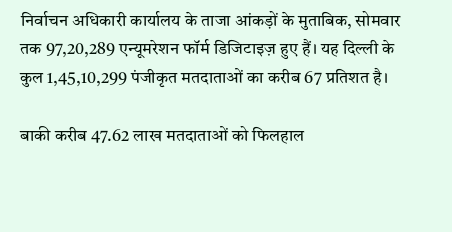निर्वाचन अधिकारी कार्यालय के ताजा आंकड़ों के मुताबिक, सोमवार तक 97,20,289 एन्यूमरेशन फॉर्म डिजिटाइज़ हुए हैं। यह दिल्ली के कुल 1,45,10,299 पंजीकृत मतदाताओं का करीब 67 प्रतिशत है।

बाकी करीब 47.62 लाख मतदाताओं को फिलहाल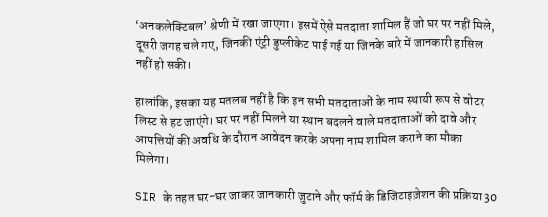‘अनकलेक्टिबल’ श्रेणी में रखा जाएगा। इसमें ऐसे मतदाता शामिल हैं जो घर पर नहीं मिले, दूसरी जगह चले गए, जिनकी एंट्री डुप्लीकेट पाई गई या जिनके बारे में जानकारी हासिल नहीं हो सकी।

हालांकि, इसका यह मतलब नहीं है कि इन सभी मतदाताओं के नाम स्थायी रूप से वोटर लिस्ट से हट जाएंगे। घर पर नहीं मिलने या स्थान बदलने वाले मतदाताओं को दावे और आपत्तियों की अवधि के दौरान आवेदन करके अपना नाम शामिल कराने का मौका मिलेगा।

SIR के तहत घर-घर जाकर जानकारी जुटाने और फॉर्म के डिजिटाइज़ेशन की प्रक्रिया 30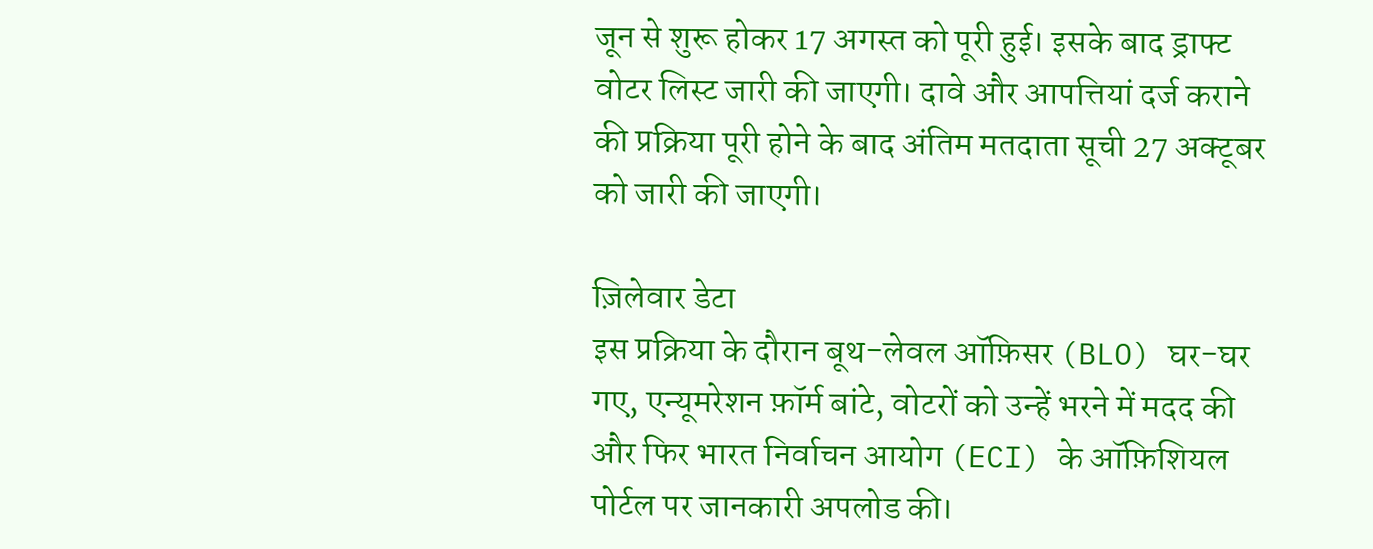जून से शुरू होकर 17 अगस्त को पूरी हुई। इसके बाद ड्राफ्ट वोटर लिस्ट जारी की जाएगी। दावे और आपत्तियां दर्ज कराने की प्रक्रिया पूरी होने के बाद अंतिम मतदाता सूची 27 अक्टूबर को जारी की जाएगी।

ज़िलेवार डेटा
इस प्रक्रिया के दौरान बूथ-लेवल ऑफ़िसर (BLO) घर-घर गए, एन्यूमरेशन फ़ॉर्म बांटे, वोटरों को उन्हें भरने में मदद की और फिर भारत निर्वाचन आयोग (ECI) के ऑफ़िशियल पोर्टल पर जानकारी अपलोड की।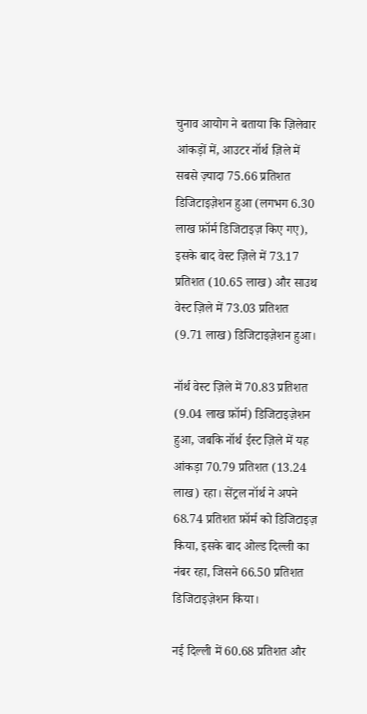चुनाव आयोग ने बताया कि ज़िलेवार आंकड़ों में, आउटर नॉर्थ ज़िले में सबसे ज़्यादा 75.66 प्रतिशत डिजिटाइज़ेशन हुआ (लगभग 6.30 लाख फ़ॉर्म डिजिटाइज़ किए गए), इसके बाद वेस्ट ज़िले में 73.17 प्रतिशत (10.65 लाख) और साउथ वेस्ट ज़िले में 73.03 प्रतिशत (9.71 लाख) डिजिटाइज़ेशन हुआ।

नॉर्थ वेस्ट ज़िले में 70.83 प्रतिशत (9.04 लाख फ़ॉर्म) डिजिटाइज़ेशन हुआ, जबकि नॉर्थ ईस्ट ज़िले में यह आंकड़ा 70.79 प्रतिशत (13.24 लाख) रहा। सेंट्रल नॉर्थ ने अपने 68.74 प्रतिशत फ़ॉर्म को डिजिटाइज़ किया, इसके बाद ओल्ड दिल्ली का नंबर रहा, जिसने 66.50 प्रतिशत डिजिटाइज़ेशन किया।

नई दिल्ली में 60.68 प्रतिशत और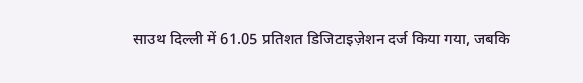साउथ दिल्ली में 61.05 प्रतिशत डिजिटाइज़ेशन दर्ज किया गया, जबकि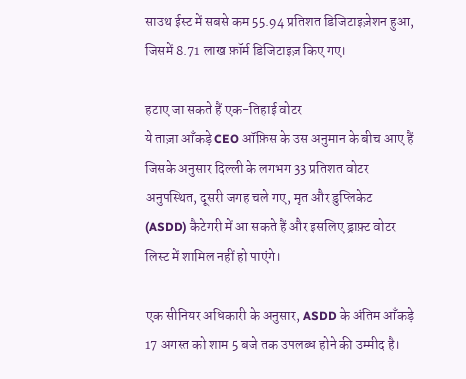साउथ ईस्ट में सबसे कम 55.94 प्रतिशत डिजिटाइज़ेशन हुआ, जिसमें 8.71 लाख फ़ॉर्म डिजिटाइज़ किए गए।

हटाए जा सकते हैं एक-तिहाई वोटर
ये ताज़ा आँकड़े CEO ऑफ़िस के उस अनुमान के बीच आए हैं जिसके अनुसार दिल्ली के लगभग 33 प्रतिशत वोटर अनुपस्थित, दूसरी जगह चले गए, मृत और डुप्लिकेट (ASDD) कैटेगरी में आ सकते हैं और इसलिए ड्राफ़्ट वोटर लिस्ट में शामिल नहीं हो पाएंगे।

एक सीनियर अधिकारी के अनुसार, ASDD के अंतिम आँकड़े 17 अगस्त को शाम 5 बजे तक उपलब्ध होने की उम्मीद है।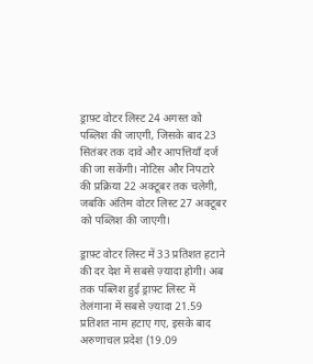ड्राफ़्ट वोटर लिस्ट 24 अगस्त को पब्लिश की जाएगी, जिसके बाद 23 सितंबर तक दावे और आपत्तियाँ दर्ज की जा सकेंगी। नोटिस और निपटारे की प्रक्रिया 22 अक्टूबर तक चलेगी, जबकि अंतिम वोटर लिस्ट 27 अक्टूबर को पब्लिश की जाएगी।

ड्राफ़्ट वोटर लिस्ट में 33 प्रतिशत हटाने की दर देश में सबसे ज़्यादा होगी। अब तक पब्लिश हुई ड्राफ़्ट लिस्ट में तेलंगाना में सबसे ज़्यादा 21.59 प्रतिशत नाम हटाए गए, इसके बाद अरुणाचल प्रदेश (19.09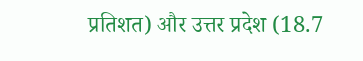प्रतिशत) और उत्तर प्रदेश (18.7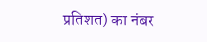प्रतिशत) का नंबर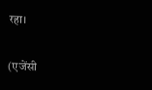रहा।

(एजेंसी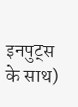इनपुट्स के साथ)